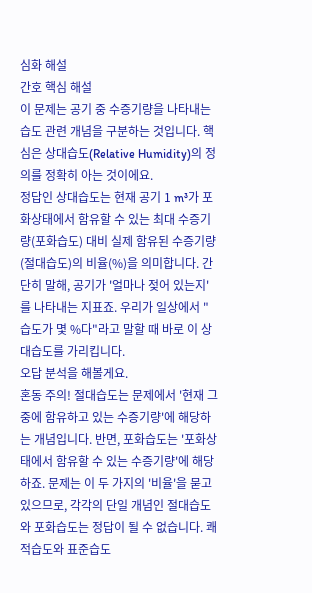심화 해설
간호 핵심 해설
이 문제는 공기 중 수증기량을 나타내는 습도 관련 개념을 구분하는 것입니다. 핵심은 상대습도(Relative Humidity)의 정의를 정확히 아는 것이에요.
정답인 상대습도는 현재 공기 1 m³가 포화상태에서 함유할 수 있는 최대 수증기량(포화습도) 대비 실제 함유된 수증기량(절대습도)의 비율(%)을 의미합니다. 간단히 말해, 공기가 '얼마나 젖어 있는지'를 나타내는 지표죠. 우리가 일상에서 "습도가 몇 %다"라고 말할 때 바로 이 상대습도를 가리킵니다.
오답 분석을 해볼게요.
혼동 주의! 절대습도는 문제에서 '현재 그중에 함유하고 있는 수증기량'에 해당하는 개념입니다. 반면, 포화습도는 '포화상태에서 함유할 수 있는 수증기량'에 해당하죠. 문제는 이 두 가지의 '비율'을 묻고 있으므로, 각각의 단일 개념인 절대습도와 포화습도는 정답이 될 수 없습니다. 쾌적습도와 표준습도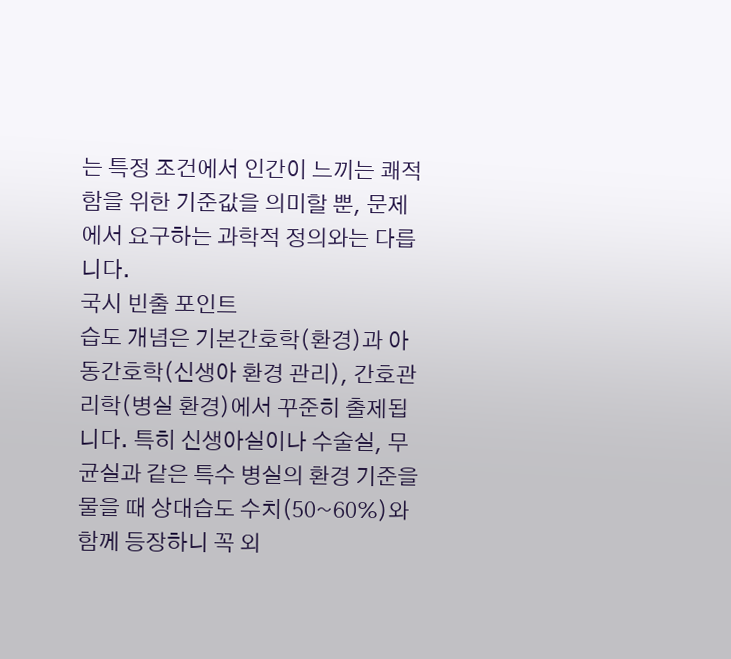는 특정 조건에서 인간이 느끼는 쾌적함을 위한 기준값을 의미할 뿐, 문제에서 요구하는 과학적 정의와는 다릅니다.
국시 빈출 포인트
습도 개념은 기본간호학(환경)과 아동간호학(신생아 환경 관리), 간호관리학(병실 환경)에서 꾸준히 출제됩니다. 특히 신생아실이나 수술실, 무균실과 같은 특수 병실의 환경 기준을 물을 때 상대습도 수치(50~60%)와 함께 등장하니 꼭 외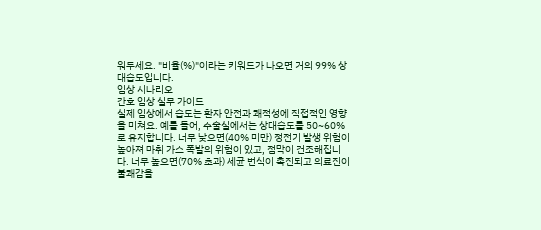워두세요. "비율(%)"이라는 키워드가 나오면 거의 99% 상대습도입니다.
임상 시나리오
간호 임상 실무 가이드
실제 임상에서 습도는 환자 안전과 쾌적성에 직접적인 영향을 미쳐요. 예를 들어, 수술실에서는 상대습도를 50~60%로 유지합니다. 너무 낮으면(40% 미만) 정전기 발생 위험이 높아져 마취 가스 폭발의 위험이 있고, 점막이 건조해집니다. 너무 높으면(70% 초과) 세균 번식이 촉진되고 의료진이 불쾌감을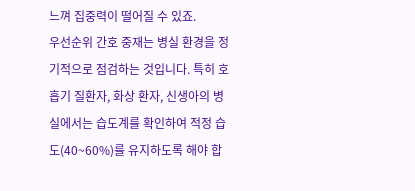느껴 집중력이 떨어질 수 있죠.
우선순위 간호 중재는 병실 환경을 정기적으로 점검하는 것입니다. 특히 호흡기 질환자, 화상 환자, 신생아의 병실에서는 습도계를 확인하여 적정 습도(40~60%)를 유지하도록 해야 합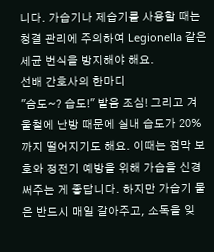니다. 가습기나 제습기를 사용할 때는 청결 관리에 주의하여 Legionella 같은 세균 번식을 방지해야 해요.
선배 간호사의 한마디
"슴도~? 습도!" 발음 조심! 그리고 겨울철에 난방 때문에 실내 습도가 20%까지 떨어지기도 해요. 이때는 점막 보호와 정전기 예방을 위해 가습을 신경 써주는 게 좋답니다. 하지만 가습기 물은 반드시 매일 갈아주고, 소독을 잊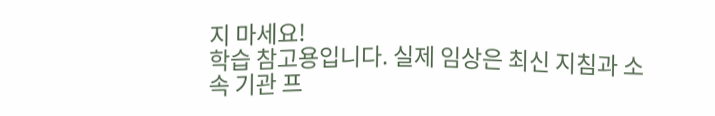지 마세요!
학습 참고용입니다. 실제 임상은 최신 지침과 소속 기관 프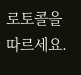로토콜을 따르세요.